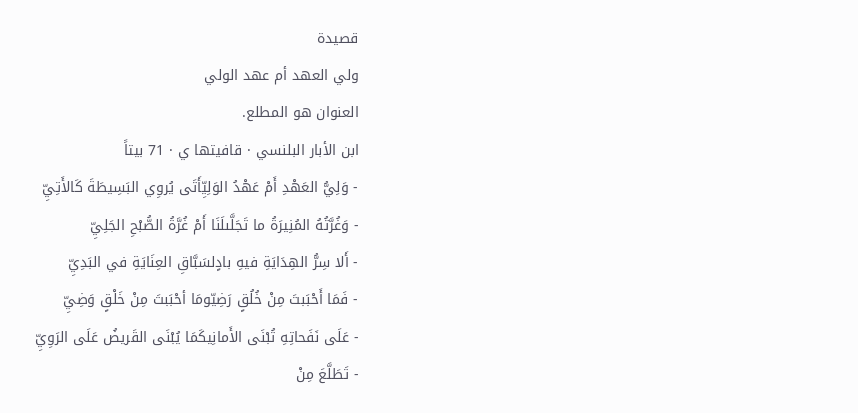قصيدة
ولي العهد أم عهد الولي
العنوان هو المطلع.
ابن الأبار البلنسي · قافيتها ي · 71 بيتاً
- وَلِيُّ العَهْدِ أَمْ عَهْدُ الوَلِيِّأَتَى يُروِي البَسِيطَةَ كَالأَتِيِّ
- وَغُرَّتُهُ المُنِيرَةُ ما تَجَلَّىلَنَا أَمْ غُرَّةُ الصُّبْحِ الجَلِيِّ
- أَلا سِرُّ الهِدَايَةِ فيهِ بادٍلسَبَّاقِ العِنَايَةِ في البَدِيِّ
- فَمَا أَحْبَبتَ مِنْ خُلُقٍ رَضِيّومَا أحْبَبتَ مِنْ خَلْقٍ وَضِيِّ
- عَلَى نَفَحاتِهِ تُبْنَى الأَمانِيكَمَا يُبْنَى القَريضُ عَلَى الرَوِيِّ
- تَطَلَّعَ مِنْ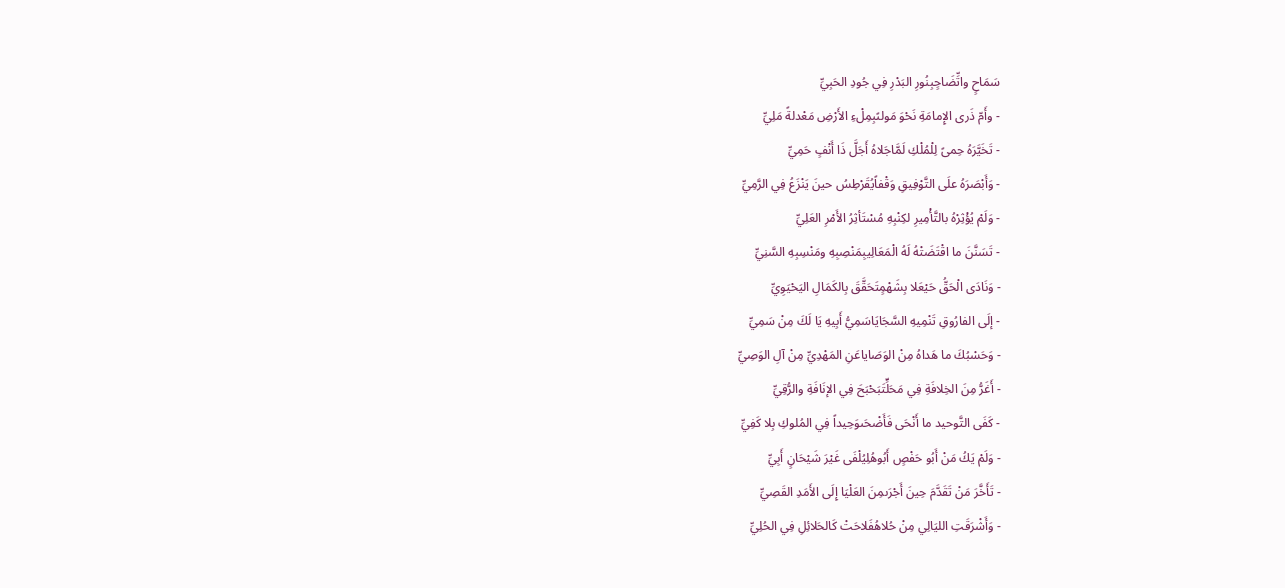سَمَاحٍ واتِّضَاحٍبِنُورِ البَدْرِ فِي جُودِ الحَبِيِّ
- وأَمّ ذَرى الإِمامَةِ نَحْوَ مَولىًبِمِلْءِ الأَرْضِ مَعْدلةً مَلِيِّ
- تَخَيَّرَهُ حِمىً لِلْمُلْكِ لَمَّاجَلاهُ أَجَلَّ ذَا أَنْفٍ حَمِيِّ
- وَأَبْصَرَهُ علَى التَّوْفِيقِ وَقْفاًيُقَرْطِسُ حينَ يَنْزَعُ فِي الرَّمِيِّ
- وَلَمْ يُؤْثِرْهُ بالتَّأْمِيرِ لكِنْبِهِ مُسْتَأثِرُ الأَمْرِ العَلِيِّ
- تَسَنَّنَ ما اقْتَضَتْهُ لَهُ الْمَعَالِيبِمَنْصِبِهِ ومَنْسِبِهِ السَّنِيِّ
- وَنَادَى الْحَقُّ حَيْعَلا بِشَهْمٍتَحَقَّقَ بِالكَمَالِ اليَحْيَوِيِّ
- إلَى الفارُوقِ تَنْمِيهِ السَّجَايَاسَمِيُّ أَبِيهِ يَا لَكَ مِنْ سَمِيِّ
- وَحَسْبُكَ ما هَداهُ مِنْ الوَصَاياعَنِ المَهْدِيِّ مِنْ آلِ الوَصِيِّ
- أَغَرُّ مِنَ الخِلافَةِ فِي مَحَلٍّتَبَحْبَحَ فِي الإنَافَةِ والرُّقِيِّ
- كَفَى التَّوحيد ما أَنْحَى فَأَضْحَىوَحِيداً فِي المُلوكِ بِلا كَفِيِّ
- وَلَمْ يَكُ مَنْ أَبُو حَفْصٍ أَبُوهُلِيُلْفَى غَيْرَ شَيْحَانٍ أَبِيِّ
- تَأَخَّرَ مَنْ تَقَدَّمَ حِينَ أَجْرَىمِنَ العَلْيَا إِلَى الأَمَدِ القَصِيِّ
- وَأَشْرَقَتِ الليَالِي مِنْ حُلاهُفَلاحَتْ كَالحَلائِلِ فِي الحُلِيِّ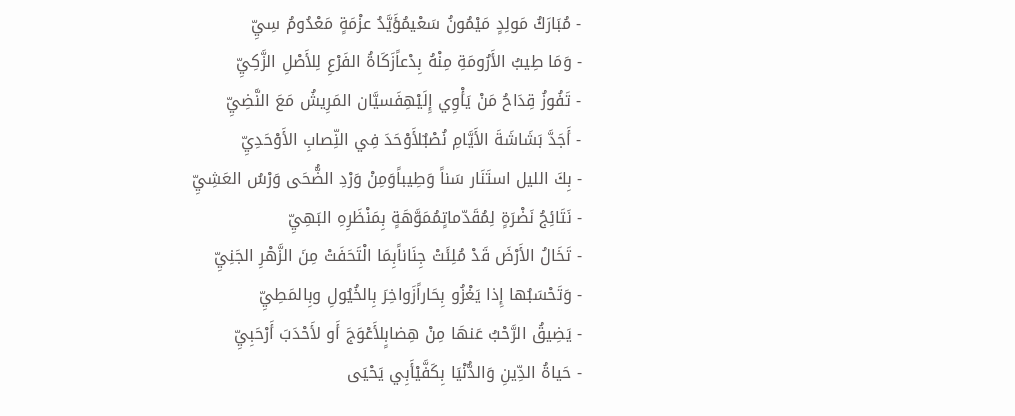- مُبَارَكُ مَولِدٍ مَيْمُونُ سَعْيمُؤَيَّدُ عزْمَةٍ مَعْدُومُ سِيِّ
- وَمَا طِيبُ الأَرُومَةِ مِنْهُ بِدْعاًزَكَاةُ الفَرْعِ لِلأَصْلِ الزَّكِيِّ
- تَفُوزُ قِدَاحُ مَنْ يَأْوِي إِلَيْهِفَسيَّان المَرِيشُ مَعَ النَّضِيِّ
- أَجَدَّ بَشَاشَةَ الأَيَّامِ نُصْبٌلأَوْحَدَ فِي النِّصابِ الأَوْحَدِيِّ
- بِكَ الليل استَنَار سَناً وَطِيباًوَمِنْ وَرْدِ الضُّحَى وَرْسُ العَشِيِّ
- نَتَائِجُ نَضْرَةٍ لِمُقَدّماتٍمُمَوَّهَةٍ بِمَنْظَرِهِ البَهِيِّ
- تَخَالُ الأَرْضَ قَدْ مُلِئَتْ جِنَاناًبِمَا الْتَحَفَتْ مِنَ الزَّهْرِ الجَنِيِّ
- وَتَحْسَبُها إِذا يَغْزُو بِحَاراًزَواخِرَ بِالخُيُولِ وبِالمَطِيِّ
- يَضِيقُ الرَّحْبُ عَنهَا مِنْ هِضابٍلأَعْوَجَ أَو لأَحْدَبَ أَرْحَبِيِّ
- حَياةُ الدِّينِ وَالدُّنْيَا بِكَفَّيْأَبِي يَحْيَى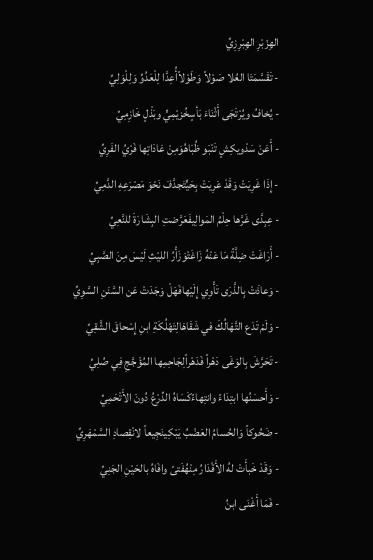الهِزَبْرِ الهِبْرِزِيِّ
- تَقَسَّمَتَا العُلا صَوْلاً وَطَوْلاًأُعِدَّا لِلْعَدُوِّ وَلِلْوَلِيِّ
- يُخافُ ويُرْتَجَى أَثْنَاءَ بَأسٍخُزيْمِيٍّ وبَذْلٍ خَازِمِيِّ
- أَعَنْ سَدْويكِشٍ تَنْبَو ظُبَاهُوَمِنْ عَادَاتِها فَرْيُ الفَرِيِّ
- إِذَا غَرِيَتْ وَقَدْ عَرِيَتْ بِحَيٍّتَجدَّفَ نَحْوَ مَصْرَعِهِ الدَّمِيِّ
- عِبِدَّى غَرَّها حِلْمُ المَوالِيفَعَرَّضتِ البِشَارَةَ للنَّعِيِّ
- أَرَاغَتْ ضِلَّةً مَا عَنْهُ زَاغَتْوَزَأْرُ الليْثِ لَيْسَ مِنَ الصَّبِيِّ
- وَعاذَتْ بِالذَّرَى تَأْوِي إِلَيْهافَهَلْ وَجَدَتْ عَن السَّنَنِ السَّوِيِّ
- وَلَمْ تَدَع التَّهَالُكَ في شَقَاهَالِتَهْلُكَةِ ابنِ إِسْحاقَ الشَّقِيِّ
- تَحَرَّشَ بِالوَغَى دَهْراً فَدَهْراًلِجَاحِمِها المُؤَجَّجِ فِي صُلِيِّ
- وَأَحسَنُها ابتِدَاءً وانتِهاءًكَسَاهُ الدِّرْعُ دُونَ الأَتْحَمِيِّ
- ضَحُوكاً وَالحُسامُ العَضْبُ يَبْكِينَجِيعاً لانْقِصادِ السَّمْهَرِيِّ
- وَقَدْ خَبأَتْ لهُ الأَقْدَارُ مِنْهُفَتىً وافَاهُ بالحَيْنِ الجَنِيِّ
- فَمَا أَغْنَى ابنُ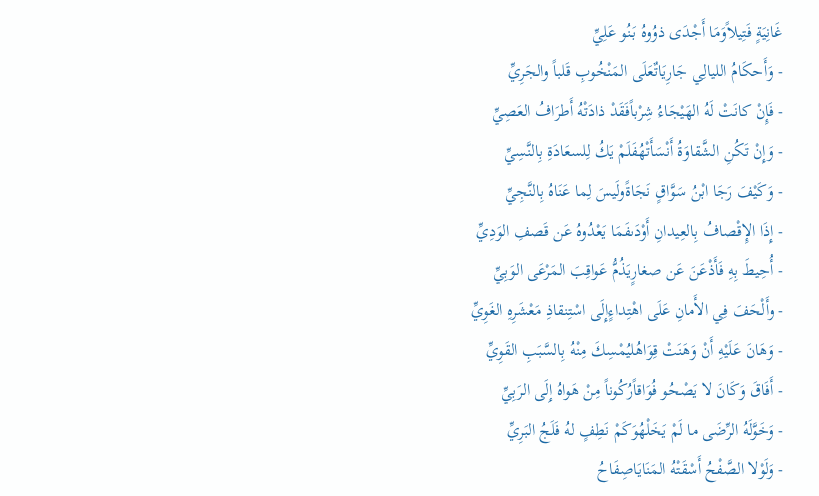غَانِيَةٍ فَتِيلاًوَمَا أَجْدَى ذوُوهُ بَنُو عَلِيِّ
- وَأَحكَامُ الليالِي جَارِيَاتٌعَلَى المَنْخُوبِ قَلباً والجَرِيِّ
- فَإِنْ كانَتْ لَهُ الهَيْجَاءُ شِرْباًفَقَدْ ذادَتْهُ أَطرَافُ العَصِيِّ
- وَإِنْ تَكُنِ الشَّقاوَةُ أَنْسَأَتْهُفَلَمْ يَكُ لِلسعَادَةِ بِالنَّسِيِّ
- وَكَيْفَ رَجَا ابْنُ سَوَّاقٍ نَجَاةًولَيسَ لِما عَنَاهُ بِالنَّجِيِّ
- إِذَا الإِقْصافُ بِالعِيدانِ أَوْدَىفَمَا يَعْدُوهُ عَن قَصفِ الوَدِيِّ
- أُحِيطَ بِهِ فَأَذْعَنَ عَن صغارٍيَذُمُّ عَواقِبَ المَرْعَى الوَبِيِّ
- وأَلْحَفَ فِي الأَمانِ عَلَى اهْتِداءٍإِلَى اسْتِنقاذِ مَعْشَرِهِ الغَوِيِّ
- وَهَانَ عَلَيْهِ أَنْ وَهَنَتْ قِوَاهُليُمْسِكَ مِنْهُ بِالسَّبَبِ القَوِيِّ
- أَفَاقَ وَكَانَ لا يَصْحُو فُوَاقاًرُكُوناً مِنْ هَواهُ إِلَى الرَبِيِّ
- وَخَوَّلَهُ الرِّضَى ما لَمْ يَخَلْهُوَكَمْ نَطِفٍ لهُ فَلَجُ البَرِيِّ
- وَلَوْلا الصَّفْحُ أَسْقَتْهُ المَنَايَاصِفَاحُ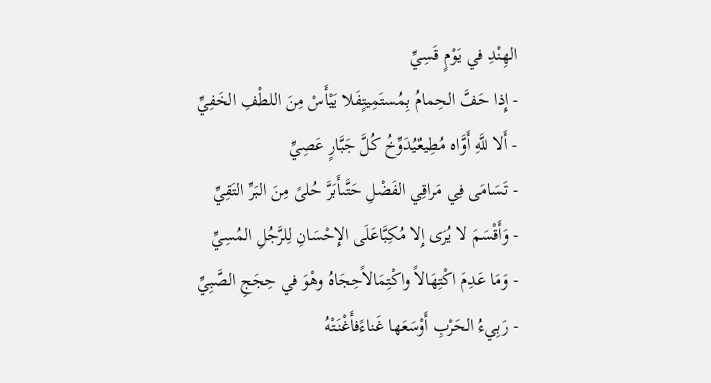الهِنْدِ في يَوْمٍ قَسِيِّ
- إِذا حَفَّ الحِمامُ بِمُستَمِيتٍفَلا يَيْأَسْ مِنَ اللطْفِ الخَفِيِّ
- أَلا للَّهِ أَوَّاه مُطِيعٌيُدَوِّخُ كُلَّ جَبَّارٍ عَصِيِّ
- تَسَامَى فِي مَراقِي الفَضْلِ حَتَّىأَبَرَّ حُلىً مِنَ البَرِّ التَقِيِّ
- وَأَقْسَمَ لا يُرَى إِلا مُكِبَّاعَلَى الإِحْسَانِ لِلرَّجُلِ المُسِيِّ
- وَمَا عَدِمَ اكْتِهَالاً واكْتِمَالاًحِجَاهُ وهْوَ في حِجَجِ الصَّبِيِّ
- رَبِيءُ الحَرْبِ أَوْسَعَها غَناءًفأَغْنَتْهُ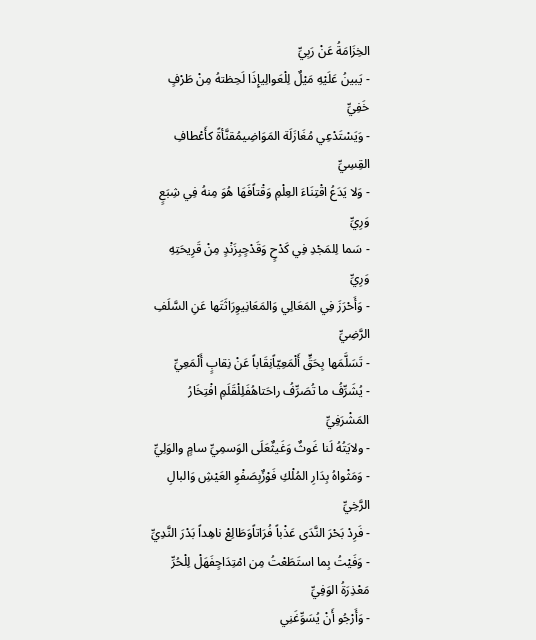الخِزَامَةُ عَنْ رَبِيِّ
- يَبينُ عَلَيْهِ مَيْلٌ لِلْعَوالِيإِذَا لَحِظتهُ مِنْ طَرْفٍ خَفِيِّ
- وَيَسْتَدْعِي مُغَازَلَة المَوَاضِيمُقنَّأةً كأَعْطافِ القِسِيِّ
- وَلا يَدَعُ اقْتِنَاءَ العِلْمِ وَقْتاًفَهَا هُوَ مِنهُ فِي شِبَعٍ وَرِيِّ
- سَما لِلمَجْدِ فِي كَدْحٍ وَقَدْحٍبِزَنْدٍ مِنْ قَرِيحَتِهِ وَرِيِّ
- وَأَحْرَزَ فِي المَعَالِي وَالمَعَانِيوِرَاثَتَها عَنِ السَّلَفِ الرَّضِيِّ
- تَسَلَّمَها بِحَقٍّ أَلْمَعِيّاًنِقَاباً عَنْ نِقابٍ أَلْمَعِيِّ
- يُشَرِّفُ ما تُصَرِّفُ راحَتاهُفَلِلْقَلَمِ افْتِخَارُ المَشْرَفِيِّ
- ولايَتُهُ لَنا غَوثٌ وَغَيثٌعَلَى الوَسمِيِّ سامٍ والوَلِيِّ
- وَمَثْواهُ بِدَارِ المُلْكِ فَوْزٌبِصَفْوِ العَيْشِ وَالبالِ الرَّخِيِّ
- فَرِدْ بَحْرَ النَّدَى عَذْباً فُرَاتاًوَطَالِعْ ناهِداً بَدْرَ النَّدِيِّ
- وَفَيْتُ بِما استَطَعْتُ مِن امْتِدَاحٍفَهَلْ لِلْحُرِّ مَعْذِرَةُ الوَفِيِّ
- وَأَرْجُو أَنْ يُسَوِّغَنِي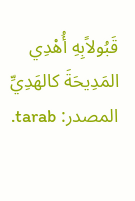قَبُولاًبِهِ أُهْدِي المَدِيحَةَ كالهَدِيِّ
المصدر: tarab.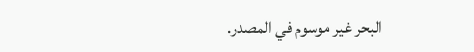البحر غير موسوم في المصدر.